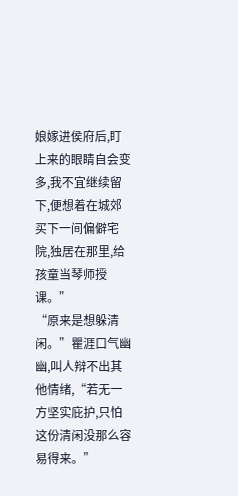娘嫁进侯府后,盯上来的眼睛自会变多,我不宜继续留下,便想着在城郊买下一间偏僻宅院,独居在那里,给孩童当琴师授课。”
“原来是想躲清闲。”瞿涯口气幽幽,叫人辩不出其他情绪,“若无一方坚实庇护,只怕这份清闲没那么容易得来。”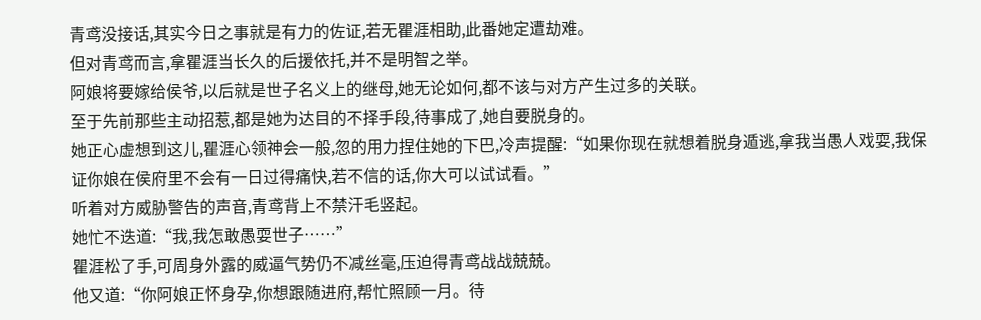青鸢没接话,其实今日之事就是有力的佐证,若无瞿涯相助,此番她定遭劫难。
但对青鸢而言,拿瞿涯当长久的后援依托,并不是明智之举。
阿娘将要嫁给侯爷,以后就是世子名义上的继母,她无论如何,都不该与对方产生过多的关联。
至于先前那些主动招惹,都是她为达目的不择手段,待事成了,她自要脱身的。
她正心虚想到这儿,瞿涯心领神会一般,忽的用力捏住她的下巴,冷声提醒:“如果你现在就想着脱身遁逃,拿我当愚人戏耍,我保证你娘在侯府里不会有一日过得痛快,若不信的话,你大可以试试看。”
听着对方威胁警告的声音,青鸢背上不禁汗毛竖起。
她忙不迭道:“我,我怎敢愚耍世子……”
瞿涯松了手,可周身外露的威逼气势仍不减丝毫,压迫得青鸢战战兢兢。
他又道:“你阿娘正怀身孕,你想跟随进府,帮忙照顾一月。待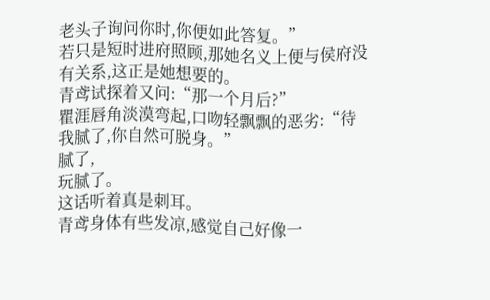老头子询问你时,你便如此答复。”
若只是短时进府照顾,那她名义上便与侯府没有关系,这正是她想要的。
青鸢试探着又问:“那一个月后?”
瞿涯唇角淡漠弯起,口吻轻飘飘的恶劣:“待我腻了,你自然可脱身。”
腻了,
玩腻了。
这话听着真是刺耳。
青鸢身体有些发凉,感觉自己好像一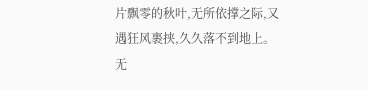片飘零的秋叶,无所依撑之际,又遇狂风裹挟,久久落不到地上。
无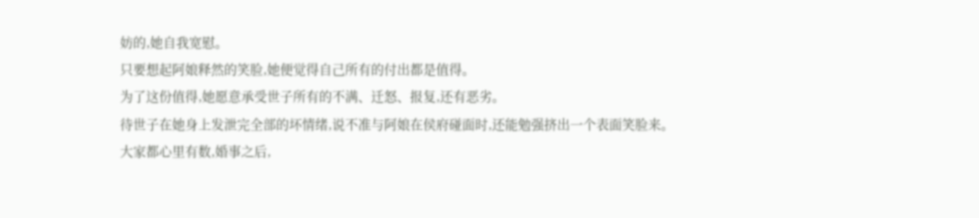妨的,她自我宽慰。
只要想起阿娘释然的笑脸,她便觉得自己所有的付出都是值得。
为了这份值得,她愿意承受世子所有的不满、迁怒、报复,还有恶劣。
待世子在她身上发泄完全部的坏情绪,说不准与阿娘在侯府碰面时,还能勉强挤出一个表面笑脸来。
大家都心里有数,婚事之后,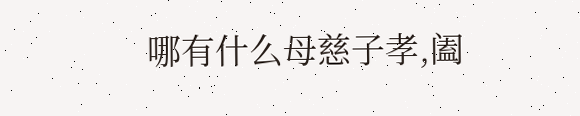哪有什么母慈子孝,阖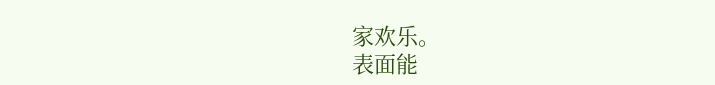家欢乐。
表面能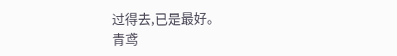过得去,已是最好。
青鸢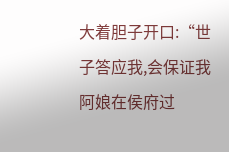大着胆子开口:“世子答应我,会保证我阿娘在侯府过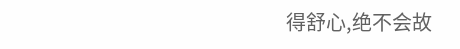得舒心,绝不会故